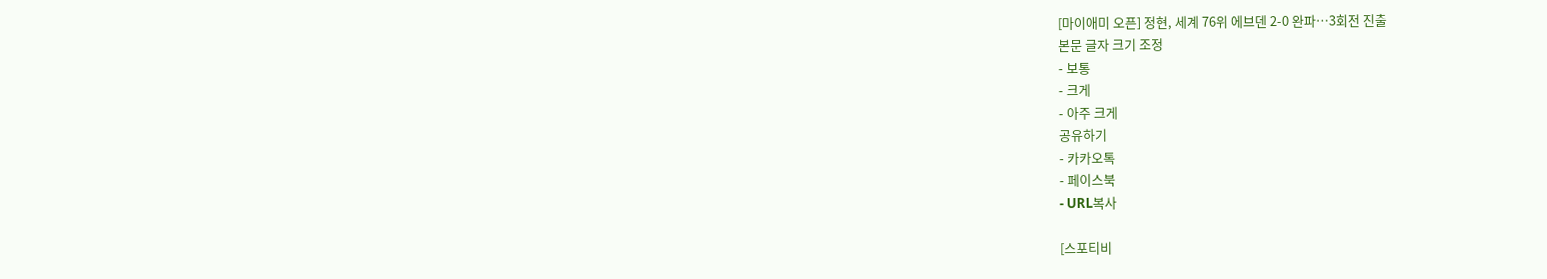[마이애미 오픈] 정현, 세계 76위 에브덴 2-0 완파…3회전 진출
본문 글자 크기 조정
- 보통
- 크게
- 아주 크게
공유하기
- 카카오톡
- 페이스북
- URL복사

[스포티비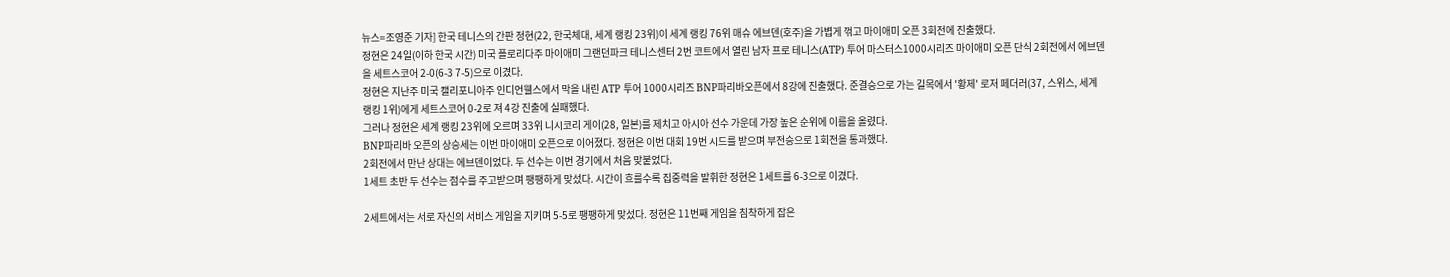뉴스=조영준 기자] 한국 테니스의 간판 정현(22, 한국체대, 세계 랭킹 23위)이 세계 랭킹 76위 매슈 에브덴(호주)을 가볍게 꺾고 마이애미 오픈 3회전에 진출했다.
정현은 24일(이하 한국 시간) 미국 플로리다주 마이애미 그랜던파크 테니스센터 2번 코트에서 열린 남자 프로 테니스(ATP) 투어 마스터스1000시리즈 마이애미 오픈 단식 2회전에서 에브덴을 세트스코어 2-0(6-3 7-5)으로 이겼다.
정현은 지난주 미국 캘리포니아주 인디언웰스에서 막을 내린 ATP 투어 1000시리즈 BNP파리바오픈에서 8강에 진출했다. 준결승으로 가는 길목에서 '황제' 로저 페더러(37, 스위스, 세계 랭킹 1위)에게 세트스코어 0-2로 져 4강 진출에 실패했다.
그러나 정현은 세계 랭킹 23위에 오르며 33위 니시코리 게이(28, 일본)를 제치고 아시아 선수 가운데 가장 높은 순위에 이름을 올렸다.
BNP파리바 오픈의 상승세는 이번 마이애미 오픈으로 이어졌다. 정현은 이번 대회 19번 시드를 받으며 부전승으로 1회전을 통과했다.
2회전에서 만난 상대는 에브덴이었다. 두 선수는 이번 경기에서 처음 맞붙었다.
1세트 초반 두 선수는 점수를 주고받으며 팽팽하게 맞섰다. 시간이 흐를수록 집중력을 발휘한 정현은 1세트를 6-3으로 이겼다.

2세트에서는 서로 자신의 서비스 게임을 지키며 5-5로 팽팽하게 맞섰다. 정현은 11번째 게임을 침착하게 잡은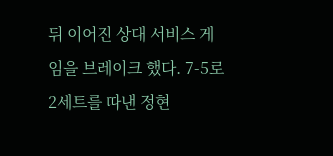뒤 이어진 상대 서비스 게임을 브레이크 했다. 7-5로 2세트를 따낸 정현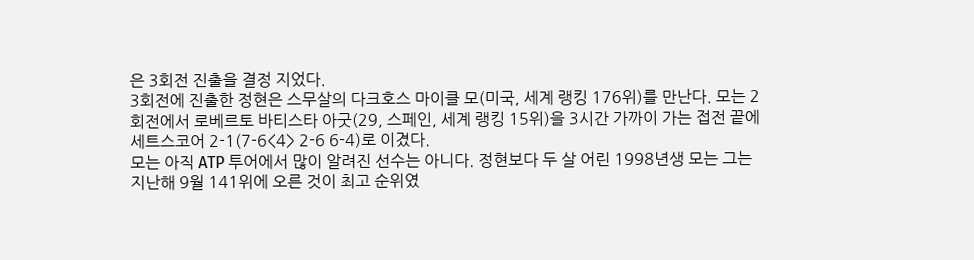은 3회전 진출을 결정 지었다.
3회전에 진출한 정현은 스무살의 다크호스 마이클 모(미국, 세계 랭킹 176위)를 만난다. 모는 2회전에서 로베르토 바티스타 아굿(29, 스페인, 세계 랭킹 15위)을 3시간 가까이 가는 접전 끝에 세트스코어 2-1(7-6<4> 2-6 6-4)로 이겼다.
모는 아직 ATP 투어에서 많이 알려진 선수는 아니다. 정현보다 두 살 어린 1998년생 모는 그는 지난해 9월 141위에 오른 것이 최고 순위였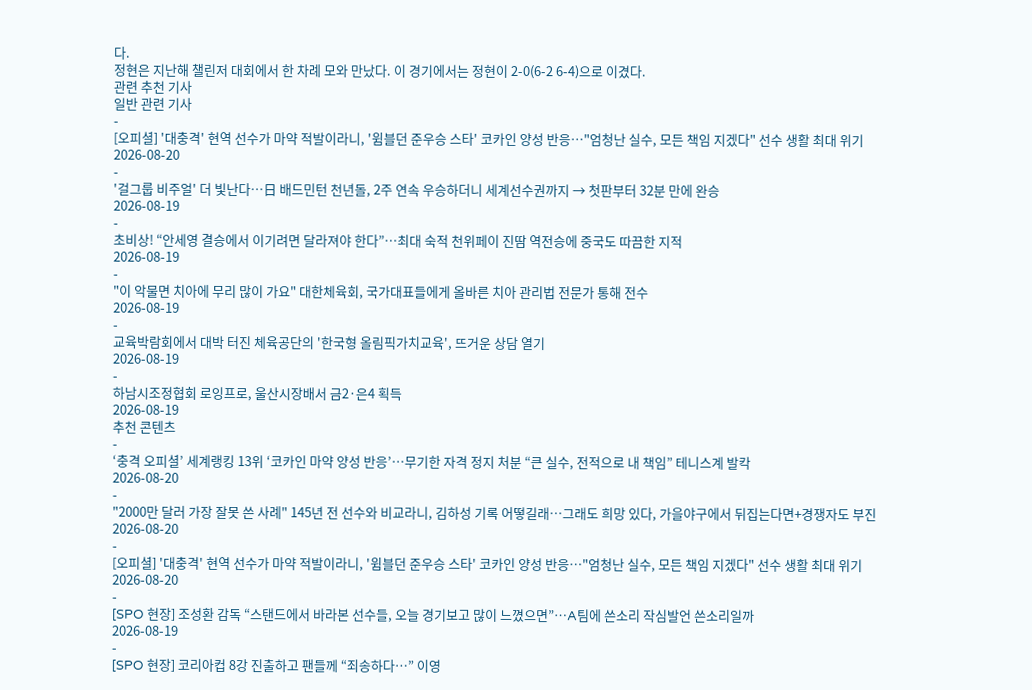다.
정현은 지난해 챌린저 대회에서 한 차례 모와 만났다. 이 경기에서는 정현이 2-0(6-2 6-4)으로 이겼다.
관련 추천 기사
일반 관련 기사
-
[오피셜] '대충격' 현역 선수가 마약 적발이라니, '윔블던 준우승 스타' 코카인 양성 반응…"엄청난 실수, 모든 책임 지겠다" 선수 생활 최대 위기
2026-08-20
-
'걸그룹 비주얼' 더 빛난다…日 배드민턴 천년돌, 2주 연속 우승하더니 세계선수권까지 → 첫판부터 32분 만에 완승
2026-08-19
-
초비상! “안세영 결승에서 이기려면 달라져야 한다”…최대 숙적 천위페이 진땀 역전승에 중국도 따끔한 지적
2026-08-19
-
"이 악물면 치아에 무리 많이 가요" 대한체육회, 국가대표들에게 올바른 치아 관리법 전문가 통해 전수
2026-08-19
-
교육박람회에서 대박 터진 체육공단의 '한국형 올림픽가치교육', 뜨거운 상담 열기
2026-08-19
-
하남시조정협회 로잉프로, 울산시장배서 금2·은4 획득
2026-08-19
추천 콘텐츠
-
‘충격 오피셜’ 세계랭킹 13위 ‘코카인 마약 양성 반응’…무기한 자격 정지 처분 “큰 실수, 전적으로 내 책임” 테니스계 발칵
2026-08-20
-
"2000만 달러 가장 잘못 쓴 사례" 145년 전 선수와 비교라니, 김하성 기록 어떻길래…그래도 희망 있다, 가을야구에서 뒤집는다면+경쟁자도 부진
2026-08-20
-
[오피셜] '대충격' 현역 선수가 마약 적발이라니, '윔블던 준우승 스타' 코카인 양성 반응…"엄청난 실수, 모든 책임 지겠다" 선수 생활 최대 위기
2026-08-20
-
[SPO 현장] 조성환 감독 “스탠드에서 바라본 선수들, 오늘 경기보고 많이 느꼈으면”…A팀에 쓴소리 작심발언 쓴소리일까
2026-08-19
-
[SPO 현장] 코리아컵 8강 진출하고 팬들께 “죄송하다…” 이영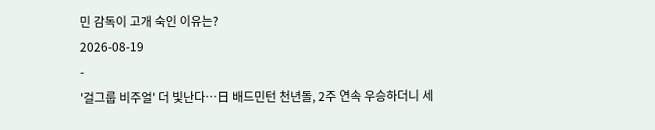민 감독이 고개 숙인 이유는?
2026-08-19
-
'걸그룹 비주얼' 더 빛난다…日 배드민턴 천년돌, 2주 연속 우승하더니 세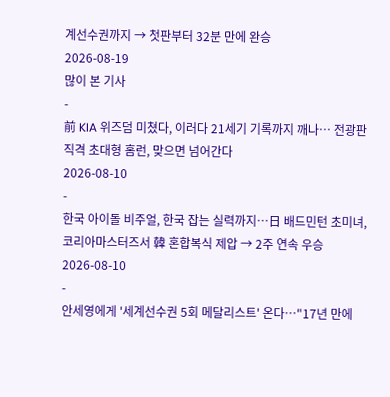계선수권까지 → 첫판부터 32분 만에 완승
2026-08-19
많이 본 기사
-
前 KIA 위즈덤 미쳤다, 이러다 21세기 기록까지 깨나… 전광판 직격 초대형 홈런, 맞으면 넘어간다
2026-08-10
-
한국 아이돌 비주얼, 한국 잡는 실력까지…日 배드민턴 초미녀, 코리아마스터즈서 韓 혼합복식 제압 → 2주 연속 우승
2026-08-10
-
안세영에게 '세계선수권 5회 메달리스트' 온다…"17년 만에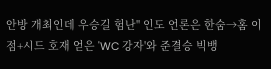안방 개최인데 우승길 험난" 인도 언론은 한숨→홈 이점+시드 호재 얻은 'WC 강자'와 준결승 빅뱅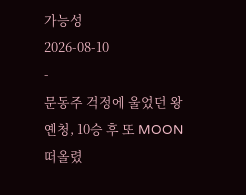가능성
2026-08-10
-
문동주 걱정에 울었던 왕옌청, 10승 후 또 MOON 떠올렸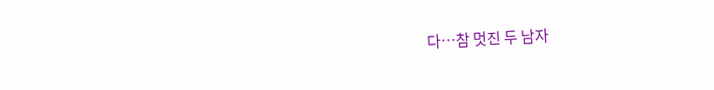다…참 멋진 두 남자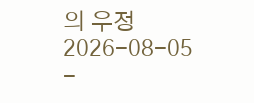의 우정
2026-08-05
-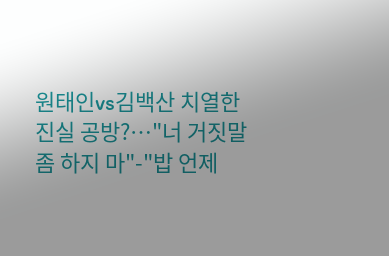원태인vs김백산 치열한 진실 공방?…"너 거짓말 좀 하지 마"-"밥 언제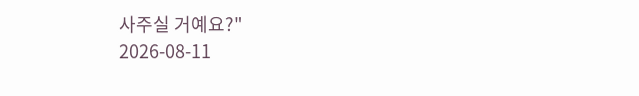사주실 거예요?"
2026-08-11